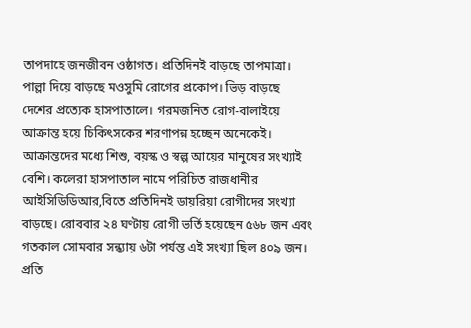তাপদাহে জনজীবন ওষ্ঠাগত। প্রতিদিনই বাড়ছে তাপমাত্রা। পাল্লা দিয়ে বাড়ছে মওসুমি রোগের প্রকোপ। ভিড় বাড়ছে দেশের প্রত্যেক হাসপাতালে। গরমজনিত রোগ-বালাইয়ে আক্রান্ত হয়ে চিকিৎসকের শরণাপন্ন হচ্ছেন অনেকেই। আক্রান্তদের মধ্যে শিশু, বয়স্ক ও স্বল্প আয়ের মানুষের সংখ্যাই বেশি। কলেরা হাসপাতাল নামে পরিচিত রাজধানীর আইসিডিডিআর,বিতে প্রতিদিনই ডায়রিয়া রোগীদের সংখ্যা বাড়ছে। রোববার ২৪ ঘণ্টায় রোগী ভর্তি হয়েছেন ৫৬৮ জন এবং গতকাল সোমবার সন্ধ্যায় ৬টা পর্যন্ত এই সংখ্যা ছিল ৪০৯ জন। প্রতি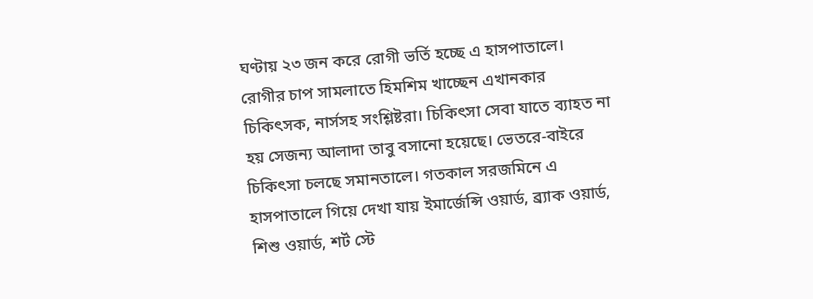ঘণ্টায় ২৩ জন করে রোগী ভর্তি হচ্ছে এ হাসপাতালে।
রোগীর চাপ সামলাতে হিমশিম খাচ্ছেন এখানকার চিকিৎসক, নার্সসহ সংশ্লিষ্টরা। চিকিৎসা সেবা যাতে ব্যাহত না হয় সেজন্য আলাদা তাবু বসানো হয়েছে। ভেতরে-বাইরে চিকিৎসা চলছে সমানতালে। গতকাল সরজমিনে এ হাসপাতালে গিয়ে দেখা যায় ইমার্জেন্সি ওয়ার্ড, ব্র্যাক ওয়ার্ড, শিশু ওয়ার্ড, শর্ট স্টে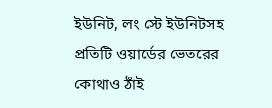ইউনিট, লং স্টে ইউনিটসহ প্রতিটি ওয়ার্ডের ভেতরের কোথাও ঠাঁই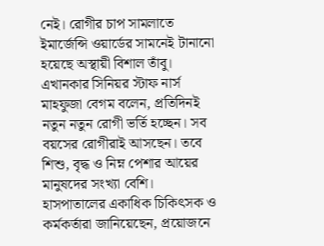নেই। রোগীর চাপ সামলাতে ইমার্জেন্সি ওয়ার্ডের সামনেই টানানো হয়েছে অস্থায়ী বিশাল তাঁবু। এখানকার সিনিয়র স্টাফ নার্স মাহফুজা বেগম বলেন, প্রতিদিনই নতুন নতুন রোগী ভর্তি হচ্ছেন। সব বয়সের রোগীরাই আসছেন। তবে শিশু, বৃদ্ধ ও নিম্ন পেশার আয়ের মানুষদের সংখ্যা বেশি। হাসপাতালের একাধিক চিকিৎসক ও কর্মকর্তারা জানিয়েছেন, প্রয়োজনে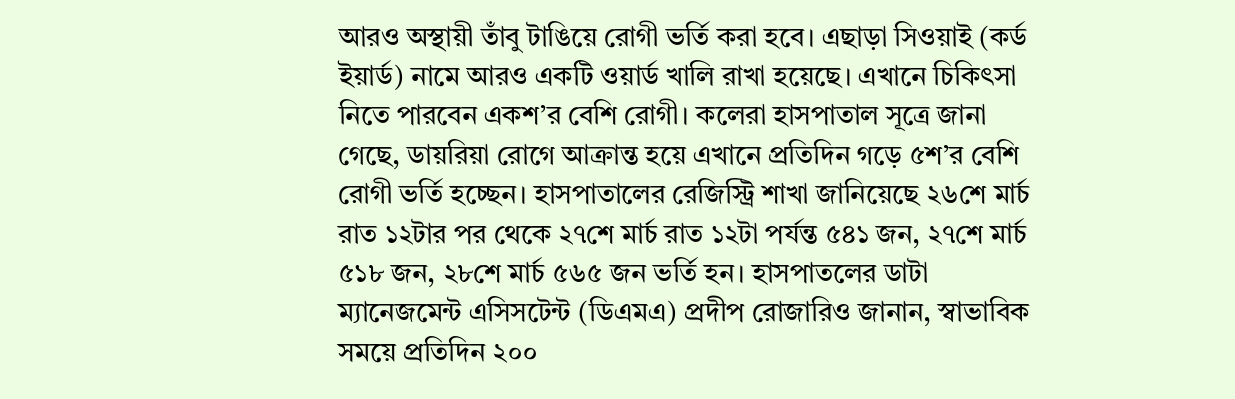আরও অস্থায়ী তাঁবু টাঙিয়ে রোগী ভর্তি করা হবে। এছাড়া সিওয়াই (কর্ড ইয়ার্ড) নামে আরও একটি ওয়ার্ড খালি রাখা হয়েছে। এখানে চিকিৎসা নিতে পারবেন একশ’র বেশি রোগী। কলেরা হাসপাতাল সূত্রে জানা গেছে, ডায়রিয়া রোগে আক্রান্ত হয়ে এখানে প্রতিদিন গড়ে ৫শ’র বেশি রোগী ভর্তি হচ্ছেন। হাসপাতালের রেজিস্ট্রি শাখা জানিয়েছে ২৬শে মার্চ রাত ১২টার পর থেকে ২৭শে মার্চ রাত ১২টা পর্যন্ত ৫৪১ জন, ২৭শে মার্চ ৫১৮ জন, ২৮শে মার্চ ৫৬৫ জন ভর্তি হন। হাসপাতলের ডাটা ম্যানেজমেন্ট এসিসটেন্ট (ডিএমএ) প্রদীপ রোজারিও জানান, স্বাভাবিক সময়ে প্রতিদিন ২০০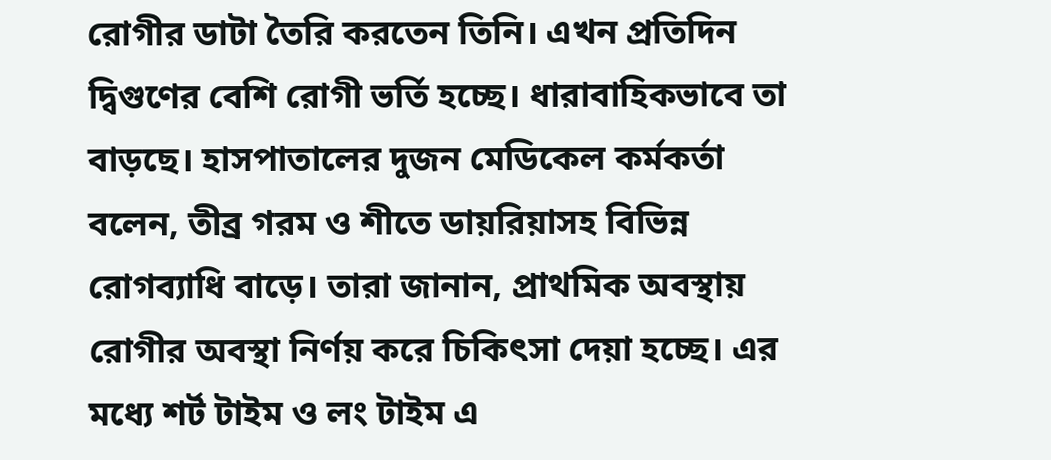রোগীর ডাটা তৈরি করতেন তিনি। এখন প্রতিদিন দ্বিগুণের বেশি রোগী ভর্তি হচ্ছে। ধারাবাহিকভাবে তা বাড়ছে। হাসপাতালের দুজন মেডিকেল কর্মকর্তা বলেন, তীব্র গরম ও শীতে ডায়রিয়াসহ বিভিন্ন রোগব্যাধি বাড়ে। তারা জানান, প্রাথমিক অবস্থায় রোগীর অবস্থা নির্ণয় করে চিকিৎসা দেয়া হচ্ছে। এর মধ্যে শর্ট টাইম ও লং টাইম এ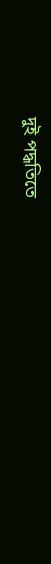দুই পদ্ধতিতে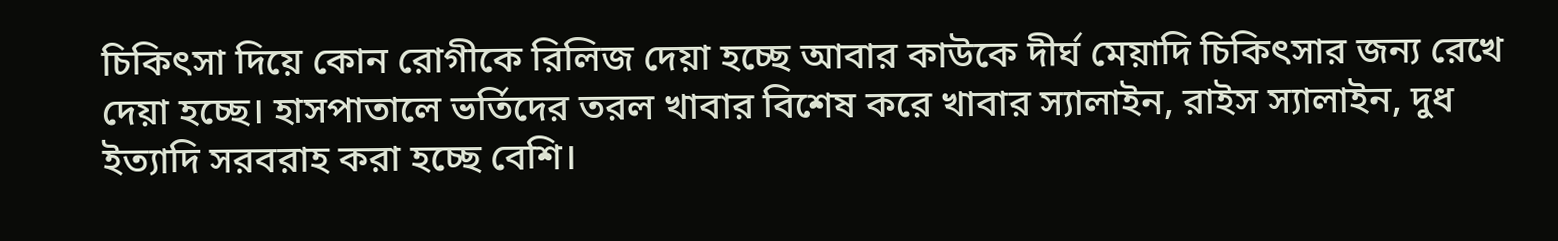চিকিৎসা দিয়ে কোন রোগীকে রিলিজ দেয়া হচ্ছে আবার কাউকে দীর্ঘ মেয়াদি চিকিৎসার জন্য রেখে দেয়া হচ্ছে। হাসপাতালে ভর্তিদের তরল খাবার বিশেষ করে খাবার স্যালাইন, রাইস স্যালাইন, দুধ ইত্যাদি সরবরাহ করা হচ্ছে বেশি।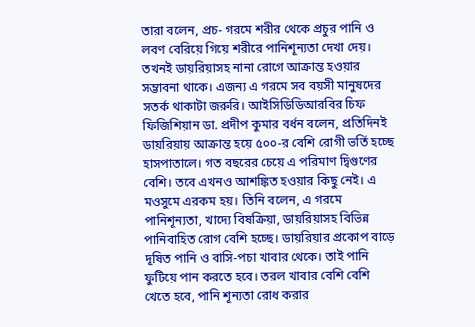তারা বলেন, প্রচ- গরমে শরীর থেকে প্রচুর পানি ও লবণ বেরিয়ে গিয়ে শরীরে পানিশূন্যতা দেখা দেয়। তখনই ডায়রিয়াসহ নানা রোগে আক্রান্ত হওয়ার সম্ভাবনা থাকে। এজন্য এ গরমে সব বয়সী মানুষদের সতর্ক থাকাটা জরুরি। আইসিডিডিআরবির চিফ ফিজিশিয়ান ডা. প্রদীপ কুমার বর্ধন বলেন, প্রতিদিনই ডায়রিয়ায় আক্রান্ত হয়ে ৫০০-র বেশি রোগী ভর্তি হচ্ছে হাসপাতালে। গত বছরের চেয়ে এ পরিমাণ দ্বিগুণের বেশি। তবে এখনও আশঙ্কিত হওয়ার কিছু নেই। এ মওসুমে এরকম হয়। তিনি বলেন, এ গরমে পানিশূন্যতা, খাদ্যে বিষক্রিয়া, ডায়রিয়াসহ বিভিন্ন পানিবাহিত রোগ বেশি হচ্ছে। ডায়রিয়ার প্রকোপ বাড়ে দূষিত পানি ও বাসি-পচা খাবার থেকে। তাই পানি ফুটিয়ে পান করতে হবে। তরল খাবার বেশি বেশি খেতে হবে, পানি শূন্যতা রোধ করার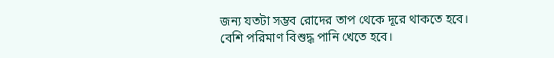জন্য যতটা সম্ভব রোদের তাপ থেকে দূরে থাকতে হবে। বেশি পরিমাণ বিশুদ্ধ পানি খেতে হবে।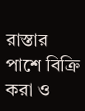রাস্তার পাশে বিক্রি করা ও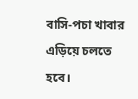বাসি-পচা খাবার এড়িয়ে চলতে হবে।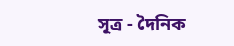সূত্র - দৈনিক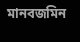মানবজমিন